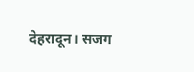देहरादून। सजग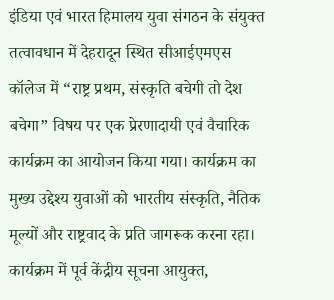इंडिया एवं भारत हिमालय युवा संगठन के संयुक्त तत्वावधान में देहरादून स्थित सीआईएमएस कॉलेज में “राष्ट्र प्रथम, संस्कृति बचेगी तो देश बचेगा” विषय पर एक प्रेरणादायी एवं वैचारिक कार्यक्रम का आयोजन किया गया। कार्यक्रम का मुख्य उद्देश्य युवाओं को भारतीय संस्कृति, नैतिक मूल्यों और राष्ट्रवाद के प्रति जागरूक करना रहा।
कार्यक्रम में पूर्व केंद्रीय सूचना आयुक्त,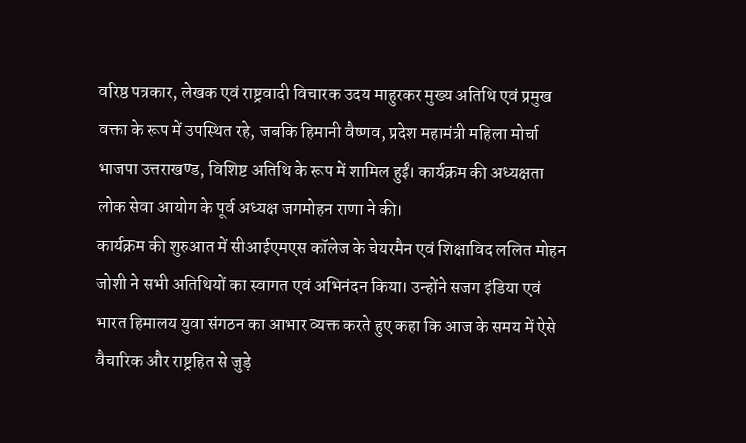वरिष्ठ पत्रकार, लेखक एवं राष्ट्रवादी विचारक उदय माहुरकर मुख्य अतिथि एवं प्रमुख वक्ता के रूप में उपस्थित रहे, जबकि हिमानी वैष्णव, प्रदेश महामंत्री महिला मोर्चा भाजपा उत्तराखण्ड, विशिष्ट अतिथि के रूप में शामिल हुईं। कार्यक्रम की अध्यक्षता लोक सेवा आयोग के पूर्व अध्यक्ष जगमोहन राणा ने की।
कार्यक्रम की शुरुआत में सीआईएमएस कॉलेज के चेयरमैन एवं शिक्षाविद ललित मोहन जोशी ने सभी अतिथियों का स्वागत एवं अभिनंदन किया। उन्होंने सजग इंडिया एवं भारत हिमालय युवा संगठन का आभार व्यक्त करते हुए कहा कि आज के समय में ऐसे वैचारिक और राष्ट्रहित से जुड़े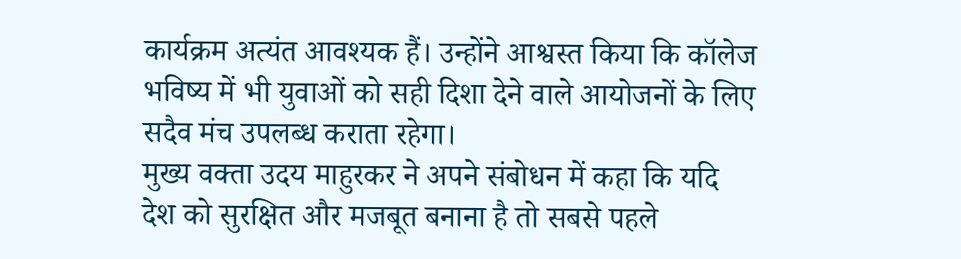कार्यक्रम अत्यंत आवश्यक हैं। उन्होंने आश्वस्त किया कि कॉलेज भविष्य में भी युवाओं को सही दिशा देने वाले आयोजनों के लिए सदैव मंच उपलब्ध कराता रहेगा।
मुख्य वक्ता उदय माहुरकर ने अपने संबोधन में कहा कि यदि देश को सुरक्षित और मजबूत बनाना है तो सबसे पहले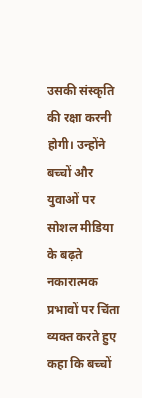उसकी संस्कृति की रक्षा करनी होगी। उन्होंने बच्चों और युवाओं पर सोशल मीडिया के बढ़ते नकारात्मक प्रभावों पर चिंता व्यक्त करते हुए कहा कि बच्चों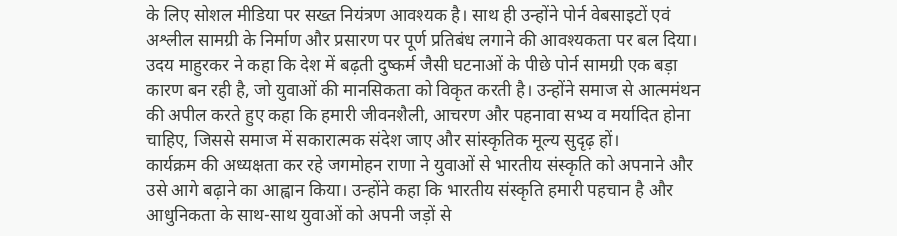के लिए सोशल मीडिया पर सख्त नियंत्रण आवश्यक है। साथ ही उन्होंने पोर्न वेबसाइटों एवं अश्लील सामग्री के निर्माण और प्रसारण पर पूर्ण प्रतिबंध लगाने की आवश्यकता पर बल दिया।
उदय माहुरकर ने कहा कि देश में बढ़ती दुष्कर्म जैसी घटनाओं के पीछे पोर्न सामग्री एक बड़ा कारण बन रही है, जो युवाओं की मानसिकता को विकृत करती है। उन्होंने समाज से आत्ममंथन की अपील करते हुए कहा कि हमारी जीवनशैली, आचरण और पहनावा सभ्य व मर्यादित होना चाहिए, जिससे समाज में सकारात्मक संदेश जाए और सांस्कृतिक मूल्य सुदृढ़ हों।
कार्यक्रम की अध्यक्षता कर रहे जगमोहन राणा ने युवाओं से भारतीय संस्कृति को अपनाने और उसे आगे बढ़ाने का आह्वान किया। उन्होंने कहा कि भारतीय संस्कृति हमारी पहचान है और आधुनिकता के साथ-साथ युवाओं को अपनी जड़ों से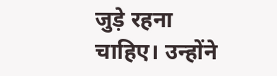जुड़े रहना चाहिए। उन्होंने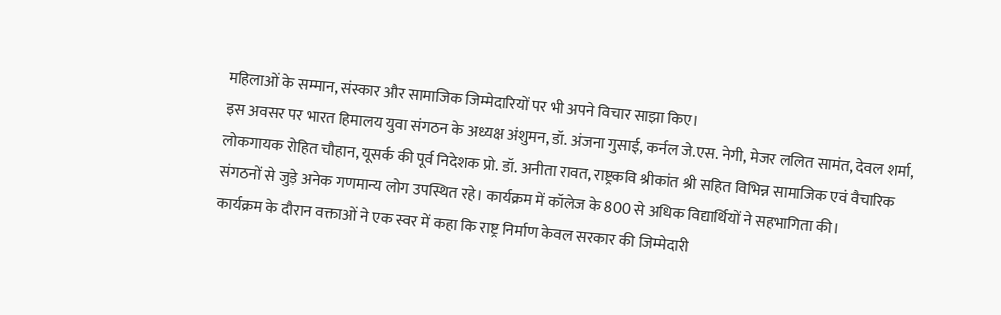महिलाओं के सम्मान, संस्कार और सामाजिक जिम्मेदारियों पर भी अपने विचार साझा किए।
इस अवसर पर भारत हिमालय युवा संगठन के अध्यक्ष अंशुमन, डॉ. अंजना गुसाई, कर्नल जे.एस. नेगी, मेजर ललित सामंत, देवल शर्मा, लोकगायक रोहित चौहान, यूसर्क की पूर्व निदेशक प्रो. डॉ. अनीता रावत, राष्ट्रकवि श्रीकांत श्री सहित विभिन्न सामाजिक एवं वैचारिक संगठनों से जुड़े अनेक गणमान्य लोग उपस्थित रहे। कार्यक्रम में कॉलेज के 800 से अधिक विद्यार्थियों ने सहभागिता की।
कार्यक्रम के दौरान वक्ताओं ने एक स्वर में कहा कि राष्ट्र निर्माण केवल सरकार की जिम्मेदारी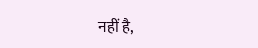नहीं है,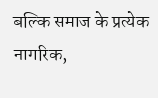बल्कि समाज के प्रत्येक नागरिक,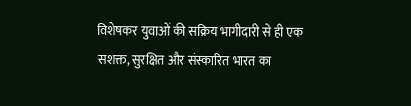विशेषकर युवाओं की सक्रिय भागीदारी से ही एक सशक्त, सुरक्षित और संस्कारित भारत का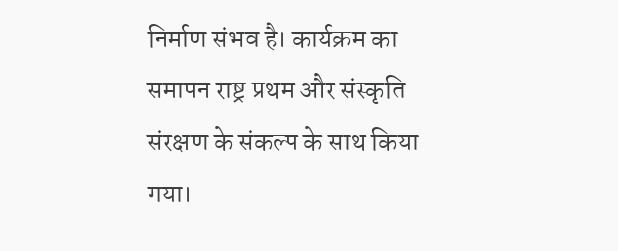निर्माण संभव है। कार्यक्रम का समापन राष्ट्र प्रथम और संस्कृति संरक्षण के संकल्प के साथ किया गया।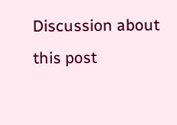Discussion about this post